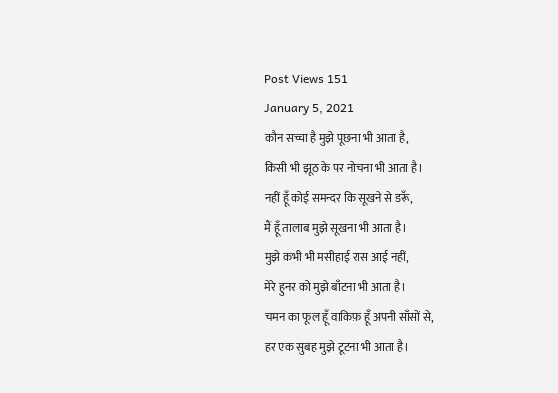Post Views 151
January 5, 2021
कौन सच्चा है मुझे पूछना भी आता है,
किसी भी झूठ के पर नोचना भी आता है।
नहीं हूँ कोई समन्दर कि सूखने से डरूँ,
मैं हूँ तालाब मुझे सूखना भी आता है।
मुझे कभी भी मसीहाई रास आई नहीं,
मेरे हुनर को मुझे बाँटना भी आता है।
चमन का फूल हूँ वाकिफ़ हूँ अपनी साँसों से,
हर एक सुबह मुझे टूटना भी आता है।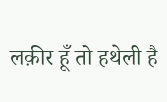लक़ीर हूँ तो हथेली है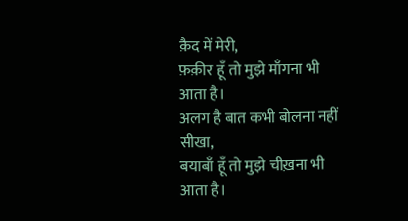क़ैद में मेरी,
फ़क़ीर हूँ तो मुझे माँगना भी आता है।
अलग है बात कभी बोलना नहीं सीखा,
बयाबाँ हूँ तो मुझे चीख़ना भी आता है।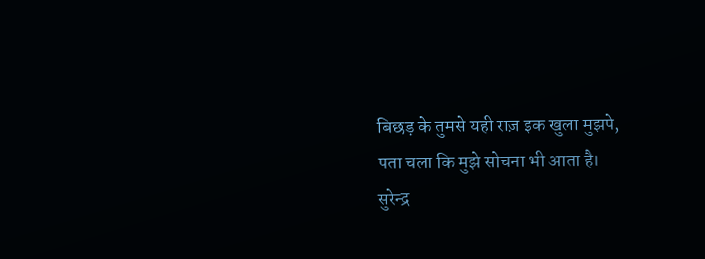बिछड़ के तुमसे यही राज़ इक खुला मुझपे,
पता चला कि मुझे सोचना भी आता है।
सुरेन्द्र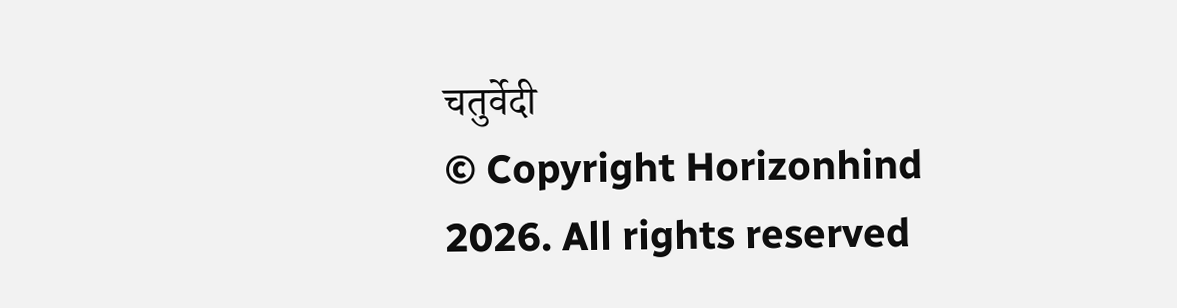चतुर्वेदी
© Copyright Horizonhind 2026. All rights reserved